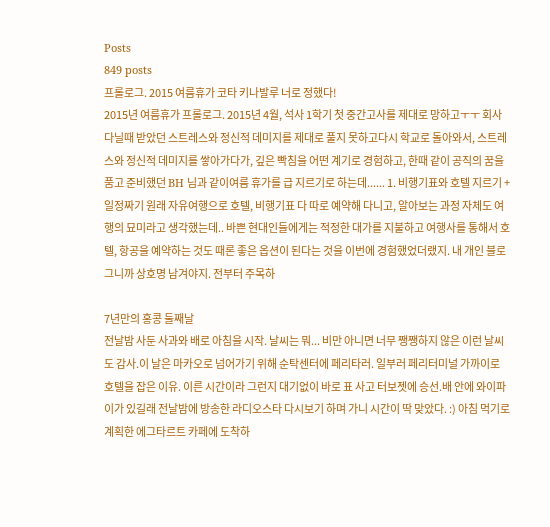Posts
849 posts
프롤로그. 2015 여름휴가 코타 키나발루 너로 정했다!
2015년 여름휴가 프롤로그. 2015년 4월, 석사 1학기 첫 중간고사를 제대로 망하고ㅜㅜ 회사다닐때 받았던 스트레스와 정신적 데미지를 제대로 풀지 못하고다시 학교로 돌아와서, 스트레스와 정신적 데미지를 쌓아가다가, 깊은 빡침을 어떤 계기로 경험하고, 한때 같이 공직의 꿈을 품고 준비했던 BH 님과 같이여름 휴가를 급 지르기로 하는데...... 1. 비행기표와 호텔 지르기 + 일정짜기 원래 자유여행으로 호텔, 비행기표 다 따로 예약해 다니고, 알아보는 과정 자체도 여행의 묘미라고 생각했는데.. 바쁜 현대인들에게는 적정한 대가를 지불하고 여행사를 통해서 호텔, 항공을 예약하는 것도 때론 좋은 옵션이 된다는 것을 이번에 경험했었더랬지. 내 개인 블로그니까 상호명 남겨야지. 전부터 주목하

7년만의 홍콩 둘째날
전날밤 사둔 사과와 배로 아침을 시작. 날씨는 뭐... 비만 아니면 너무 쨍쨍하지 않은 이런 날씨도 감사.이 날은 마카오로 넘어가기 위해 순탁센터에 페리타러. 일부러 페리터미널 가까이로 호텔을 잡은 이유. 이른 시간이라 그런지 대기없이 바로 표 사고 터보젯에 승선.배 안에 와이파이가 있길래 전날밤에 방송한 라디오스타 다시보기 하며 가니 시간이 딱 맞았다. :) 아침 먹기로 계획한 에그타르트 카페에 도착하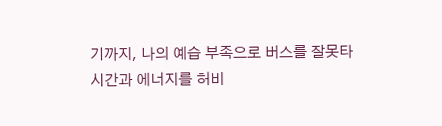기까지, 나의 예습 부족으로 버스를 잘못타 시간과 에너지를 허비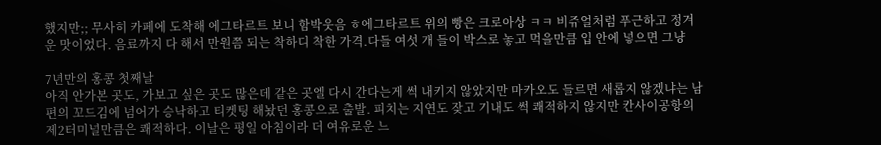했지만;; 무사히 카페에 도착해 에그타르트 보니 함박웃음 ㅎ에그타르트 위의 빵은 크로아상 ㅋㅋ 비쥬얼처럼 푸근하고 정겨운 맛이었다. 음료까지 다 해서 만원쯤 되는 착하디 착한 가격.다들 여섯 개 들이 박스로 놓고 먹을만큼 입 안에 넣으면 그냥

7년만의 홍콩 첫째날
아직 안가본 곳도, 가보고 싶은 곳도 많은데 같은 곳엘 다시 간다는게 썩 내키지 않았지만 마카오도 들르면 새롭지 않겠냐는 남편의 꼬드김에 넘어가 승낙하고 티켓팅 해놨던 홍콩으로 출발. 피치는 지연도 잦고 기내도 썩 쾌적하지 않지만 칸사이공항의 제2터미널만큼은 쾌적하다. 이날은 평일 아침이라 더 여유로운 느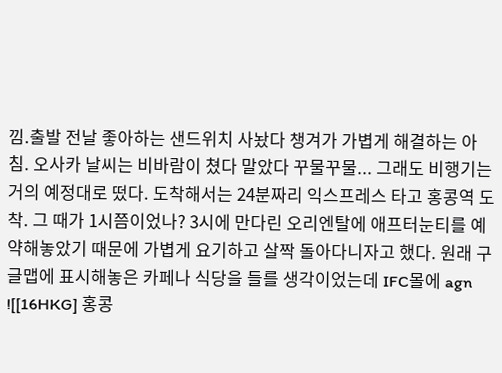낌.출발 전날 좋아하는 샌드위치 사놨다 챙겨가 가볍게 해결하는 아침. 오사카 날씨는 비바람이 쳤다 말았다 꾸물꾸물... 그래도 비행기는 거의 예정대로 떴다. 도착해서는 24분짜리 익스프레스 타고 홍콩역 도착. 그 때가 1시쯤이었나? 3시에 만다린 오리엔탈에 애프터눈티를 예약해놓았기 때문에 가볍게 요기하고 살짝 돌아다니자고 했다. 원래 구글맵에 표시해놓은 카페나 식당을 들를 생각이었는데 IFC몰에 agn
![[16HKG] 홍콩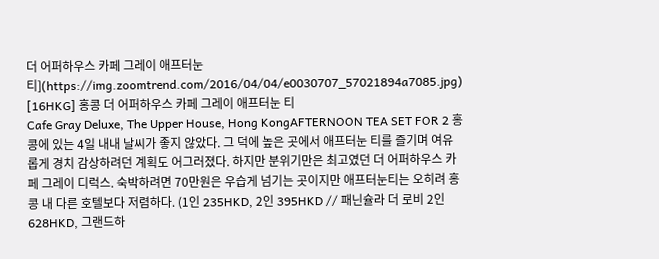더 어퍼하우스 카페 그레이 애프터눈 티](https://img.zoomtrend.com/2016/04/04/e0030707_57021894a7085.jpg)
[16HKG] 홍콩 더 어퍼하우스 카페 그레이 애프터눈 티
Cafe Gray Deluxe, The Upper House, Hong KongAFTERNOON TEA SET FOR 2 홍콩에 있는 4일 내내 날씨가 좋지 않았다. 그 덕에 높은 곳에서 애프터눈 티를 즐기며 여유롭게 경치 감상하려던 계획도 어그러졌다. 하지만 분위기만은 최고였던 더 어퍼하우스 카페 그레이 디럭스. 숙박하려면 70만원은 우습게 넘기는 곳이지만 애프터눈티는 오히려 홍콩 내 다른 호텔보다 저렴하다. (1인 235HKD, 2인 395HKD // 패닌슐라 더 로비 2인 628HKD, 그랜드하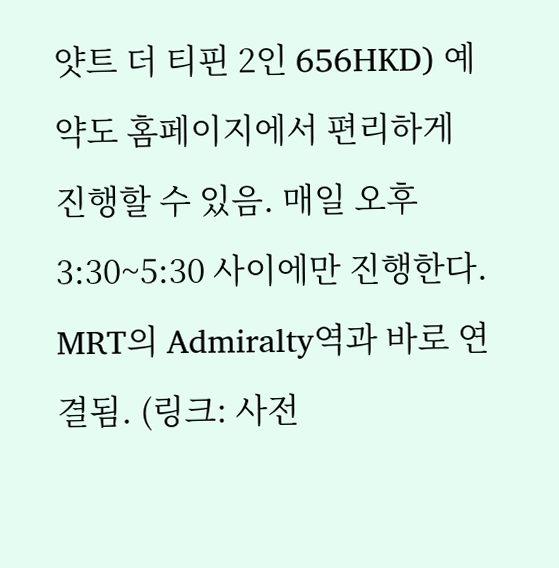얏트 더 티핀 2인 656HKD) 예약도 홈페이지에서 편리하게 진행할 수 있음. 매일 오후 3:30~5:30 사이에만 진행한다. MRT의 Admiralty역과 바로 연결됨. (링크: 사전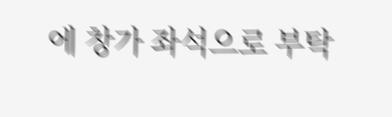에 창가 좌석으로 부탁